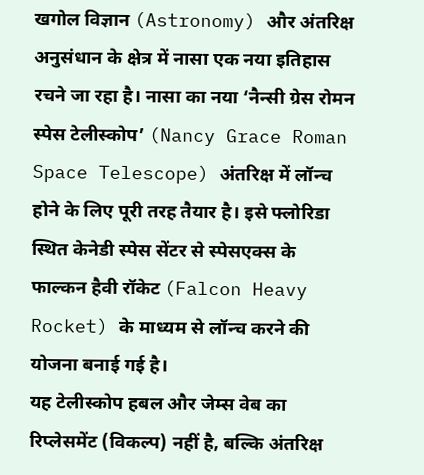खगोल विज्ञान (Astronomy) और अंतरिक्ष अनुसंधान के क्षेत्र में नासा एक नया इतिहास रचने जा रहा है। नासा का नया ‘नैन्सी ग्रेस रोमन स्पेस टेलीस्कोप’ (Nancy Grace Roman Space Telescope) अंतरिक्ष में लॉन्च होने के लिए पूरी तरह तैयार है। इसे फ्लोरिडा स्थित केनेडी स्पेस सेंटर से स्पेसएक्स के फाल्कन हैवी रॉकेट (Falcon Heavy Rocket) के माध्यम से लॉन्च करने की योजना बनाई गई है।
यह टेलीस्कोप हबल और जेम्स वेब का रिप्लेसमेंट (विकल्प) नहीं है, बल्कि अंतरिक्ष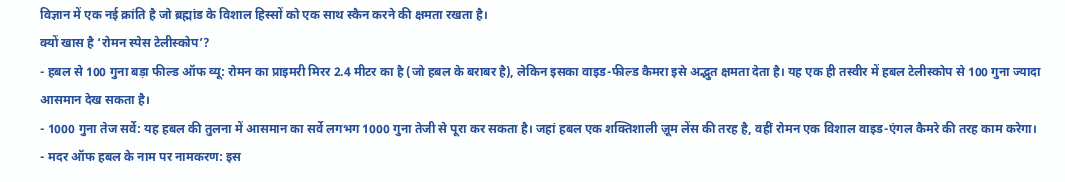विज्ञान में एक नई क्रांति है जो ब्रह्मांड के विशाल हिस्सों को एक साथ स्कैन करने की क्षमता रखता है।
क्यों खास है ‘रोमन स्पेस टेलीस्कोप’?
- हबल से 100 गुना बड़ा फील्ड ऑफ व्यू: रोमन का प्राइमरी मिरर 2.4 मीटर का है (जो हबल के बराबर है), लेकिन इसका वाइड-फील्ड कैमरा इसे अद्भुत क्षमता देता है। यह एक ही तस्वीर में हबल टेलीस्कोप से 100 गुना ज्यादा आसमान देख सकता है।
- 1000 गुना तेज सर्वे: यह हबल की तुलना में आसमान का सर्वे लगभग 1000 गुना तेजी से पूरा कर सकता है। जहां हबल एक शक्तिशाली ज़ूम लेंस की तरह है, वहीं रोमन एक विशाल वाइड-एंगल कैमरे की तरह काम करेगा।
- मदर ऑफ हबल के नाम पर नामकरण: इस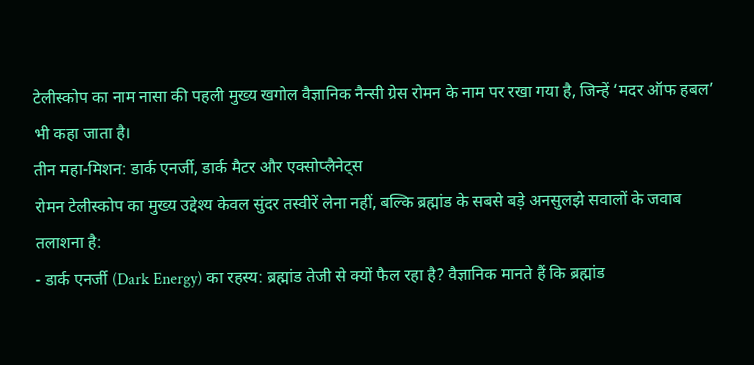टेलीस्कोप का नाम नासा की पहली मुख्य खगोल वैज्ञानिक नैन्सी ग्रेस रोमन के नाम पर रखा गया है, जिन्हें ‘मदर ऑफ हबल’ भी कहा जाता है।
तीन महा-मिशन: डार्क एनर्जी, डार्क मैटर और एक्सोप्लैनेट्स
रोमन टेलीस्कोप का मुख्य उद्देश्य केवल सुंदर तस्वीरें लेना नहीं, बल्कि ब्रह्मांड के सबसे बड़े अनसुलझे सवालों के जवाब तलाशना है:
- डार्क एनर्जी (Dark Energy) का रहस्य: ब्रह्मांड तेजी से क्यों फैल रहा है? वैज्ञानिक मानते हैं कि ब्रह्मांड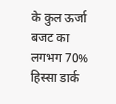के कुल ऊर्जा बजट का लगभग 70% हिस्सा डार्क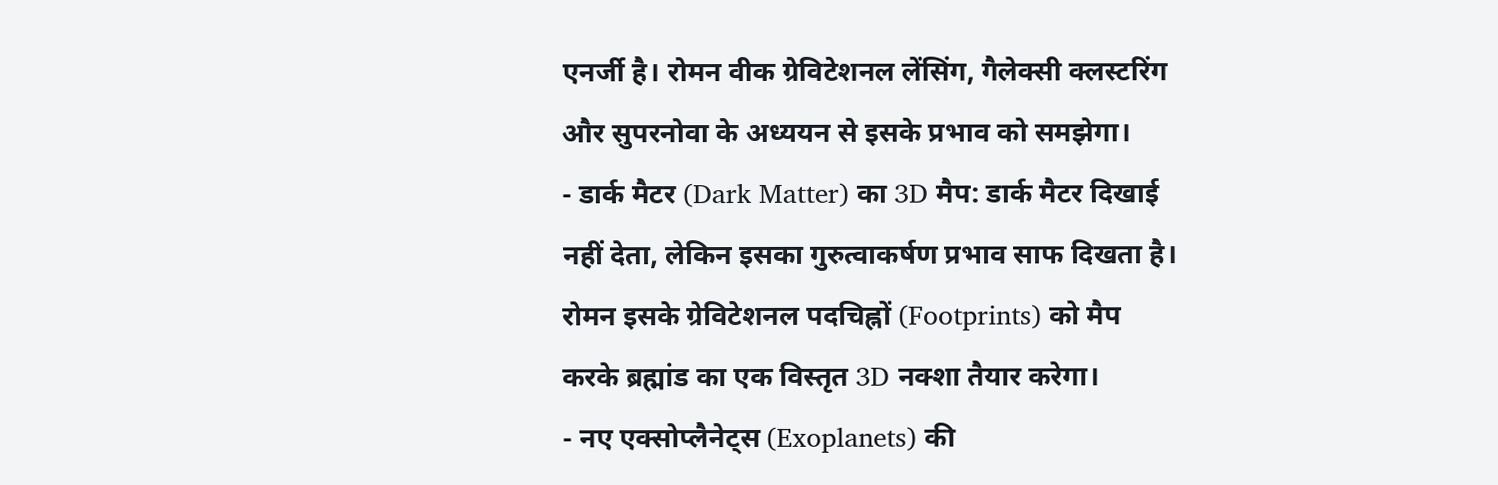एनर्जी है। रोमन वीक ग्रेविटेशनल लेंसिंग, गैलेक्सी क्लस्टरिंग और सुपरनोवा के अध्ययन से इसके प्रभाव को समझेगा।
- डार्क मैटर (Dark Matter) का 3D मैप: डार्क मैटर दिखाई नहीं देता, लेकिन इसका गुरुत्वाकर्षण प्रभाव साफ दिखता है। रोमन इसके ग्रेविटेशनल पदचिह्नों (Footprints) को मैप करके ब्रह्मांड का एक विस्तृत 3D नक्शा तैयार करेगा।
- नए एक्सोप्लैनेट्स (Exoplanets) की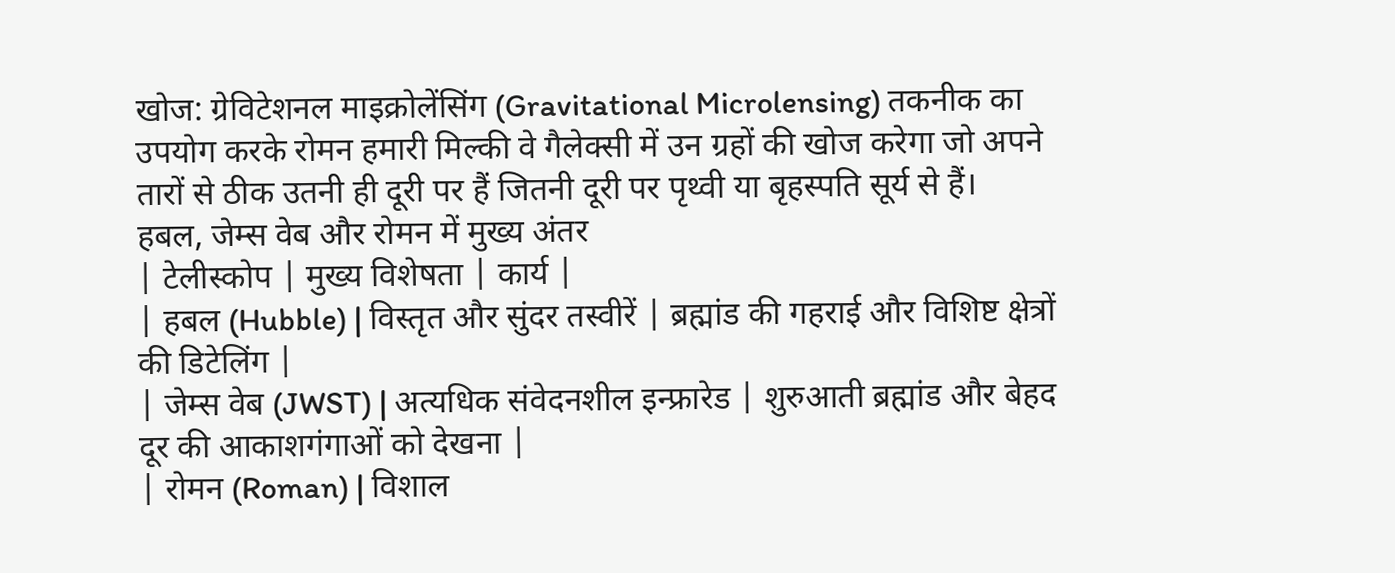खोज: ग्रेविटेशनल माइक्रोलेंसिंग (Gravitational Microlensing) तकनीक का उपयोग करके रोमन हमारी मिल्की वे गैलेक्सी में उन ग्रहों की खोज करेगा जो अपने तारों से ठीक उतनी ही दूरी पर हैं जितनी दूरी पर पृथ्वी या बृहस्पति सूर्य से हैं।
हबल, जेम्स वेब और रोमन में मुख्य अंतर
| टेलीस्कोप | मुख्य विशेषता | कार्य |
| हबल (Hubble) | विस्तृत और सुंदर तस्वीरें | ब्रह्मांड की गहराई और विशिष्ट क्षेत्रों की डिटेलिंग |
| जेम्स वेब (JWST) | अत्यधिक संवेदनशील इन्फ्रारेड | शुरुआती ब्रह्मांड और बेहद दूर की आकाशगंगाओं को देखना |
| रोमन (Roman) | विशाल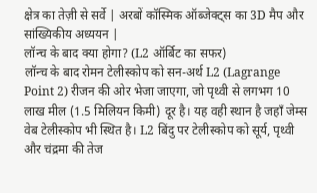क्षेत्र का तेज़ी से सर्वे | अरबों कॉस्मिक ऑब्जेक्ट्स का 3D मैप और सांख्यिकीय अध्ययन |
लॉन्च के बाद क्या होगा? (L2 ऑर्बिट का सफर)
लॉन्च के बाद रोमन टेलीस्कोप को सन-अर्थ L2 (Lagrange Point 2) रीजन की ओर भेजा जाएगा, जो पृथ्वी से लगभग 10 लाख मील (1.5 मिलियन किमी) दूर है। यह वही स्थान है जहाँ जेम्स वेब टेलीस्कोप भी स्थित है। L2 बिंदु पर टेलीस्कोप को सूर्य, पृथ्वी और चंद्रमा की तेज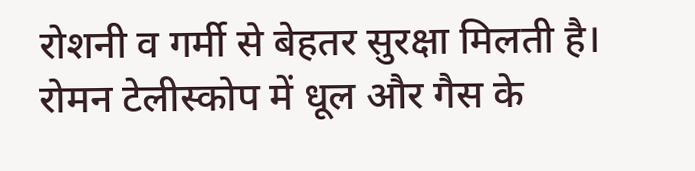रोशनी व गर्मी से बेहतर सुरक्षा मिलती है।
रोमन टेलीस्कोप में धूल और गैस के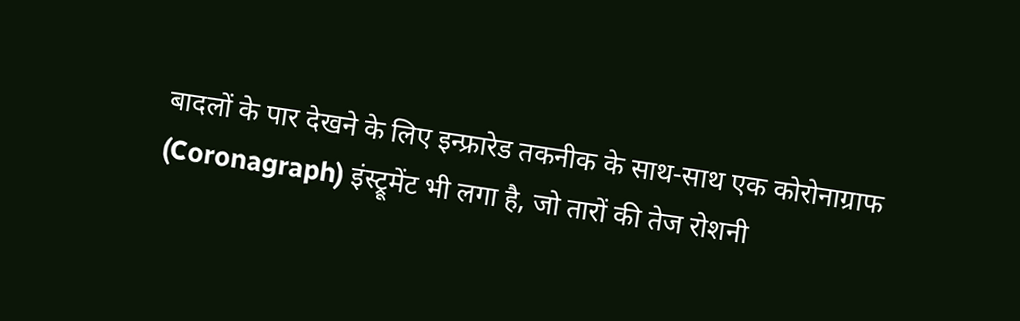बादलों के पार देखने के लिए इन्फ्रारेड तकनीक के साथ-साथ एक कोरोनाग्राफ (Coronagraph) इंस्ट्रूमेंट भी लगा है, जो तारों की तेज रोशनी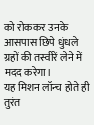को रोककर उनके आसपास छिपे धुंधले ग्रहों की तस्वीरें लेने में मदद करेगा।
यह मिशन लॉन्च होते ही तुरंत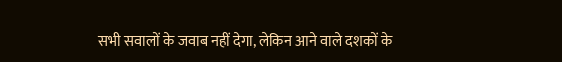सभी सवालों के जवाब नहीं देगा, लेकिन आने वाले दशकों के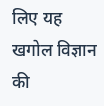लिए यह खगोल विज्ञान की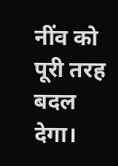नींव को पूरी तरह बदल देगा।